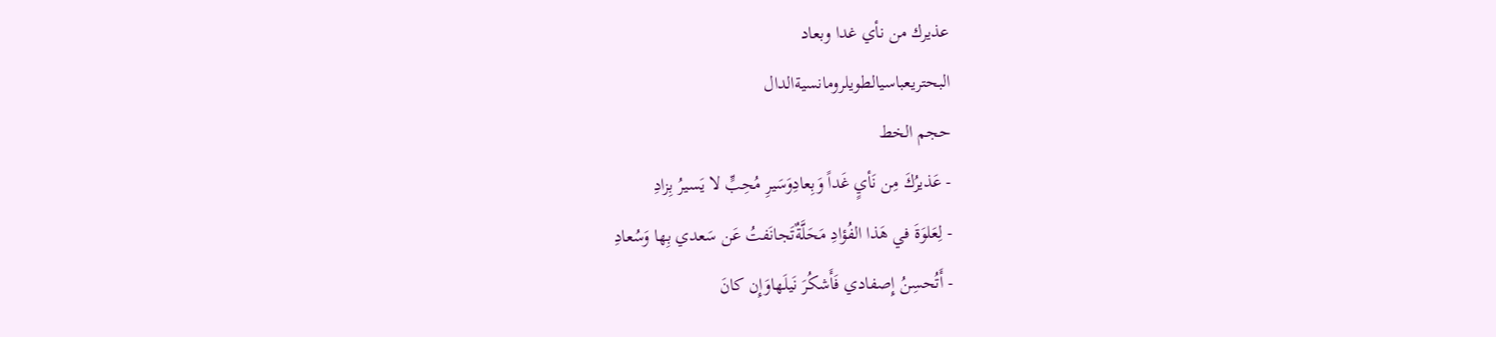عذيرك من نأي غدا وبعاد
البحتريعباسيالطويلرومانسيةالدال
حجم الخط
- عَذيرُكَ مِن نَأيٍ غَداً وَبِعادِوَسَيرِ مُحِبٍّ لا يَسيرُ بِزادِ
- لِعَلوَةَ في هَذا الفُؤادِ مَحَلَّةٌتَجانَفتُ عَن سَعدي بِها وَسُعادِ
- أَتُحسِنُ إِصفادي فَأَشكُرَ نَيلَهاوَإِن كانَ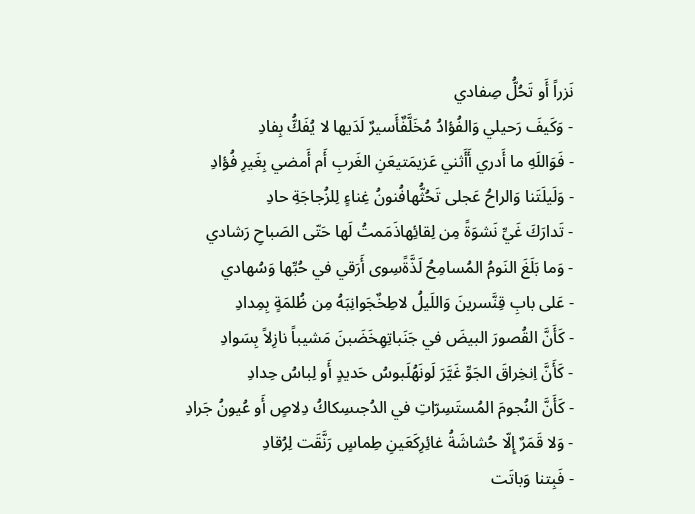نَزراً أَو تَحُلُّ صِفادي
- وَكَيفَ رَحيلي وَالفُؤادُ مُخَلَّفٌأَسيرٌ لَدَيها لا يُفَكُّ بِفادِ
- فَوَاللَهِ ما أَدري أَأَثني عَزيمَتيعَنِ الغَربِ أَم أَمضي بِغَيرِ فُؤادِ
- وَلَيلَتَنا وَالراحُ عَجلى تَحُثُّهافُنونُ غِناءٍ لِلزُجاجَةِ حادِ
- تَدارَكَ غَيِّ نَشوَةً مِن لِقائِهاذَمَمتُ لَها حَتّى الصَباحِ رَشادي
- وَما بَلَغَ النَومُ المُسامِحُ لَذَّةًسِوى أَرَقي في حُبِّها وَسُهادي
- عَلى بابِ قِنَّسرينَ وَاللَيلُ لاطِخٌجَوانِبَهُ مِن ظُلمَةٍ بِمِدادِ
- كَأَنَّ القُصورَ البيضَ في جَنَباتِهِخَضَبنَ مَشيباً نازِلاً بِسَوادِ
- كَأَنَّ اِنخِراقَ الجَوِّ غَيَّرَ لَونَهُلَبوسُ حَديدٍ أَو لِباسُ حِدادِ
- كَأَنَّ النُجومَ المُستَسِرّاتِ في الدُجىسِكاكُ دِلاصٍ أَو عُيونُ جَرادِ
- وَلا قَمَرٌ إِلّا حُشاشَةُ غائِرِكَعَينِ طِماسٍ رَنَّقَت لِرُقادِ
- فَبِتنا وَباتَت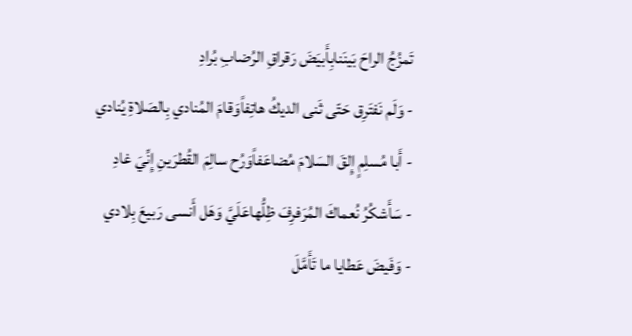تَمزُجُ الراحَ بَينَنابِأَبيَضَ رَقراقِ الرُضابِ بُرادِ
- وَلَم نَفتَرِق حَتّى ثَنى الديكُ هاتِفاًوَقامَ المُنادي بِالصَلاةِ يُنادي
- أَبا مُسلِمٍ إِلقَ السَلامَ مُضاعَفاًوَرُح سالِمَ القُطرَينِ إِنِّيَ غادِ
- سَأَشكُرُ نُعماكَ المُرَفرِفَ ظِلُّهاعَلَيَّ وَهَل أَنسى رَبيعَ بِلادي
- وَفَيضَ عَطايا ما تَأَمَّلَ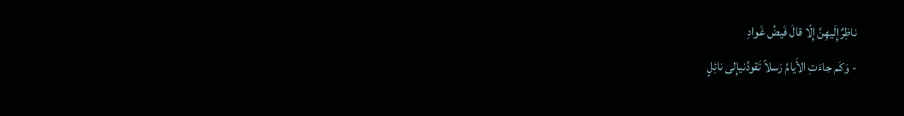ناظِرٌإِلَيهِنَّ إِلّا قالَ فَيضُ غَوادِ
- وَكَم جاءَتِ الأَيامُ رَسلاً تَقودُنيإِلى نائِلٍ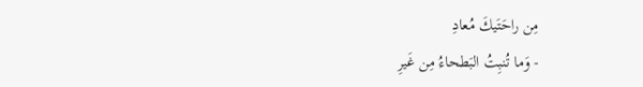مِن راحَتَيكَ مُعادِ
- وَما تُنبِتُ البَطحاءُ مِن غَيرِ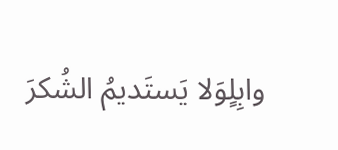وابِلٍوَلا يَستَديمُ الشُكرَ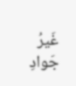غَيرُ جَوادِ